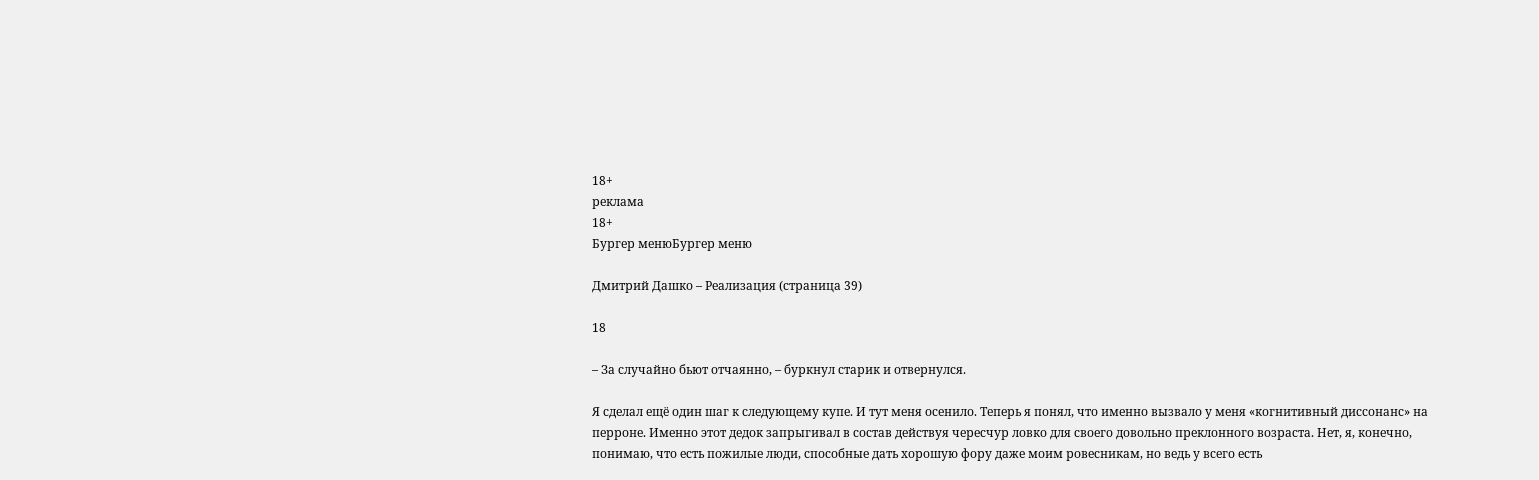18+
реклама
18+
Бургер менюБургер меню

Дмитрий Дашко – Реализация (страница 39)

18

– За случайно бьют отчаянно, – буркнул старик и отвернулся.

Я сделал ещё один шаг к следующему купе. И тут меня осенило. Теперь я понял, что именно вызвало у меня «когнитивный диссонанс» на перроне. Именно этот дедок запрыгивал в состав действуя чересчур ловко для своего довольно преклонного возраста. Нет, я, конечно, понимаю, что есть пожилые люди, способные дать хорошую фору даже моим ровесникам, но ведь у всего есть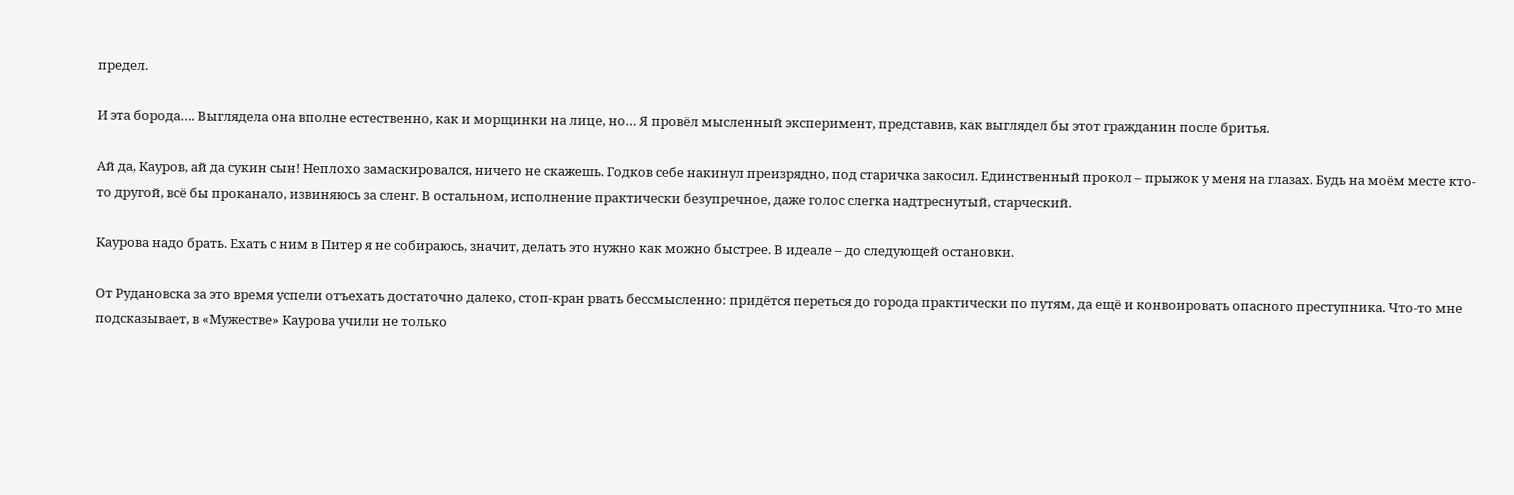предел.

И эта борода…. Выглядела она вполне естественно, как и морщинки на лице, но… Я провёл мысленный эксперимент, представив, как выглядел бы этот гражданин после бритья.

Ай да, Кауров, ай да сукин сын! Неплохо замаскировался, ничего не скажешь. Годков себе накинул преизрядно, под старичка закосил. Единственный прокол – прыжок у меня на глазах. Будь на моём месте кто-то другой, всё бы проканало, извиняюсь за сленг. В остальном, исполнение практически безупречное, даже голос слегка надтреснутый, старческий.

Каурова надо брать. Ехать с ним в Питер я не собираюсь, значит, делать это нужно как можно быстрее. В идеале – до следующей остановки.

От Рудановска за это время успели отъехать достаточно далеко, стоп-кран рвать бессмысленно: придётся переться до города практически по путям, да ещё и конвоировать опасного преступника. Что-то мне подсказывает, в «Мужестве» Каурова учили не только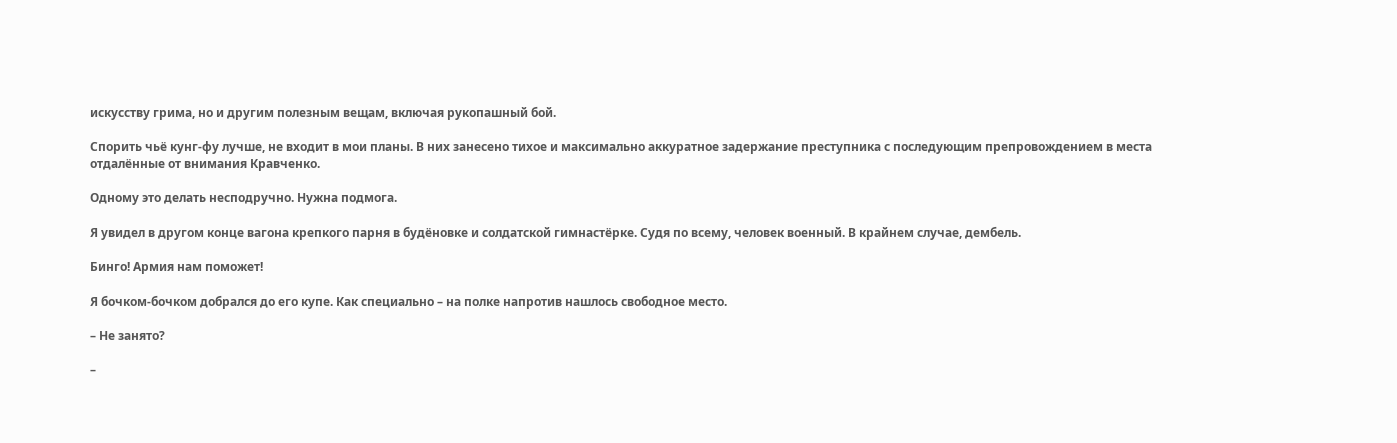искусству грима, но и другим полезным вещам, включая рукопашный бой.

Спорить чьё кунг-фу лучше, не входит в мои планы. В них занесено тихое и максимально аккуратное задержание преступника с последующим препровождением в места отдалённые от внимания Кравченко.

Одному это делать несподручно. Нужна подмога.

Я увидел в другом конце вагона крепкого парня в будёновке и солдатской гимнастёрке. Судя по всему, человек военный. В крайнем случае, дембель.

Бинго! Армия нам поможет!

Я бочком-бочком добрался до его купе. Как специально – на полке напротив нашлось свободное место.

– Не занято?

–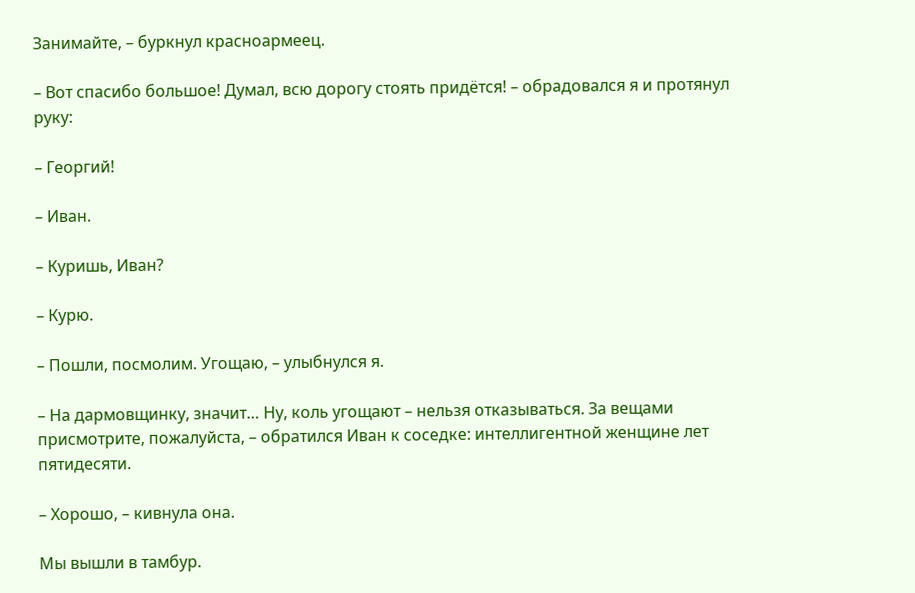Занимайте, – буркнул красноармеец.

– Вот спасибо большое! Думал, всю дорогу стоять придётся! – обрадовался я и протянул руку:

– Георгий!

– Иван.

– Куришь, Иван?

– Курю.

– Пошли, посмолим. Угощаю, – улыбнулся я.

– На дармовщинку, значит… Ну, коль угощают – нельзя отказываться. За вещами присмотрите, пожалуйста, – обратился Иван к соседке: интеллигентной женщине лет пятидесяти.

– Хорошо, – кивнула она.

Мы вышли в тамбур.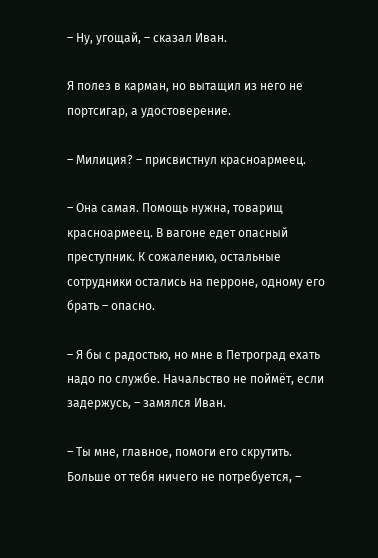– Ну, угощай, – сказал Иван.

Я полез в карман, но вытащил из него не портсигар, а удостоверение.

– Милиция? – присвистнул красноармеец.

– Она самая. Помощь нужна, товарищ красноармеец. В вагоне едет опасный преступник. К сожалению, остальные сотрудники остались на перроне, одному его брать – опасно.

– Я бы с радостью, но мне в Петроград ехать надо по службе. Начальство не поймёт, если задержусь, – замялся Иван.

– Ты мне, главное, помоги его скрутить. Больше от тебя ничего не потребуется, –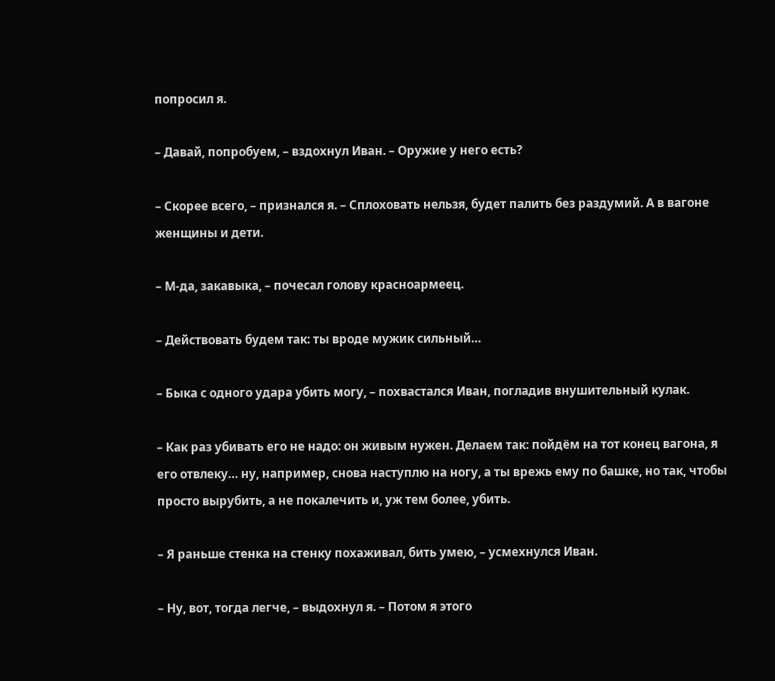попросил я.

– Давай, попробуем, – вздохнул Иван. – Оружие у него есть?

– Скорее всего, – признался я. – Сплоховать нельзя, будет палить без раздумий. А в вагоне женщины и дети.

– М-да, закавыка, – почесал голову красноармеец.

– Действовать будем так: ты вроде мужик сильный…

– Быка с одного удара убить могу, – похвастался Иван, погладив внушительный кулак.

– Как раз убивать его не надо: он живым нужен. Делаем так: пойдём на тот конец вагона, я его отвлеку… ну, например, снова наступлю на ногу, а ты врежь ему по башке, но так, чтобы просто вырубить, а не покалечить и, уж тем более, убить.

– Я раньше стенка на стенку похаживал, бить умею, – усмехнулся Иван.

– Ну, вот, тогда легче, – выдохнул я. – Потом я этого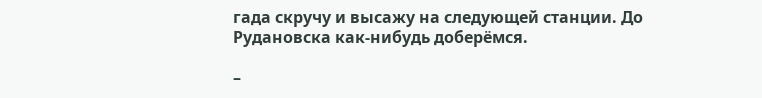гада скручу и высажу на следующей станции. До Рудановска как-нибудь доберёмся.

–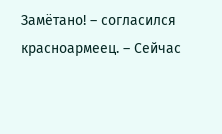Замётано! – согласился красноармеец. – Сейчас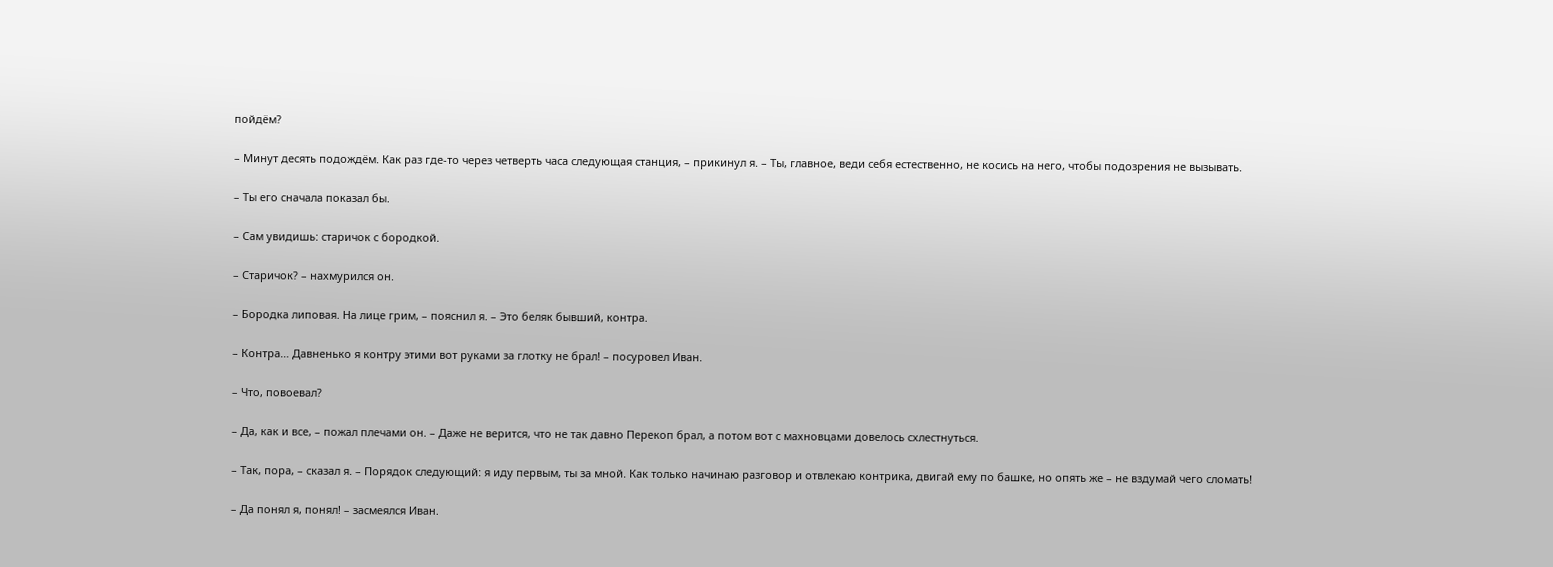пойдём?

– Минут десять подождём. Как раз где-то через четверть часа следующая станция, – прикинул я. – Ты, главное, веди себя естественно, не косись на него, чтобы подозрения не вызывать.

– Ты его сначала показал бы.

– Сам увидишь: старичок с бородкой.

– Старичок? – нахмурился он.

– Бородка липовая. На лице грим, – пояснил я. – Это беляк бывший, контра.

– Контра… Давненько я контру этими вот руками за глотку не брал! – посуровел Иван.

– Что, повоевал?

– Да, как и все, – пожал плечами он. – Даже не верится, что не так давно Перекоп брал, а потом вот с махновцами довелось схлестнуться.

– Так, пора, – сказал я. – Порядок следующий: я иду первым, ты за мной. Как только начинаю разговор и отвлекаю контрика, двигай ему по башке, но опять же – не вздумай чего сломать!

– Да понял я, понял! – засмеялся Иван.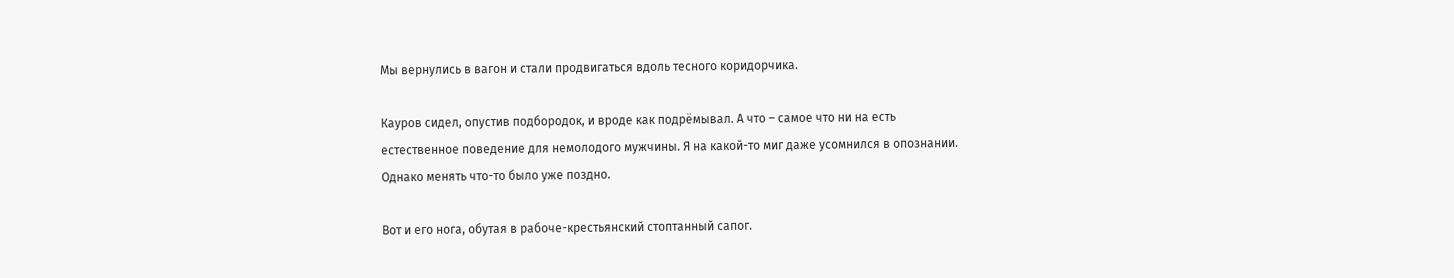Мы вернулись в вагон и стали продвигаться вдоль тесного коридорчика.

Кауров сидел, опустив подбородок, и вроде как подрёмывал. А что – самое что ни на есть естественное поведение для немолодого мужчины. Я на какой-то миг даже усомнился в опознании. Однако менять что-то было уже поздно.

Вот и его нога, обутая в рабоче-крестьянский стоптанный сапог.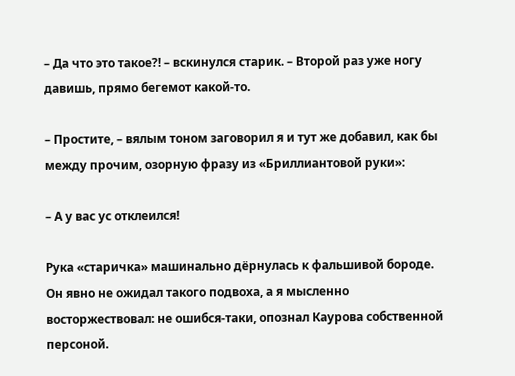– Да что это такое?! – вскинулся старик. – Второй раз уже ногу давишь, прямо бегемот какой-то.

– Простите, – вялым тоном заговорил я и тут же добавил, как бы между прочим, озорную фразу из «Бриллиантовой руки»:

– А у вас ус отклеился!

Рука «старичка» машинально дёрнулась к фальшивой бороде. Он явно не ожидал такого подвоха, а я мысленно восторжествовал: не ошибся-таки, опознал Каурова собственной персоной.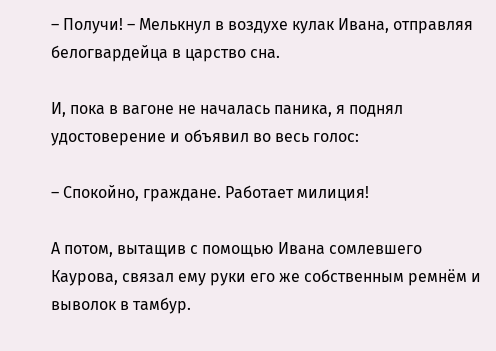– Получи! – Мелькнул в воздухе кулак Ивана, отправляя белогвардейца в царство сна.

И, пока в вагоне не началась паника, я поднял удостоверение и объявил во весь голос:

– Спокойно, граждане. Работает милиция!

А потом, вытащив с помощью Ивана сомлевшего Каурова, связал ему руки его же собственным ремнём и выволок в тамбур.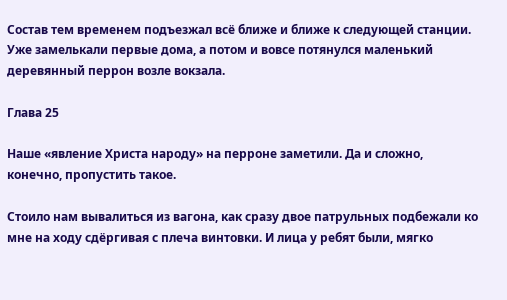Состав тем временем подъезжал всё ближе и ближе к следующей станции. Уже замелькали первые дома, а потом и вовсе потянулся маленький деревянный перрон возле вокзала.

Глава 25

Наше «явление Христа народу» на перроне заметили. Да и сложно, конечно, пропустить такое.

Стоило нам вывалиться из вагона, как сразу двое патрульных подбежали ко мне на ходу сдёргивая с плеча винтовки. И лица у ребят были, мягко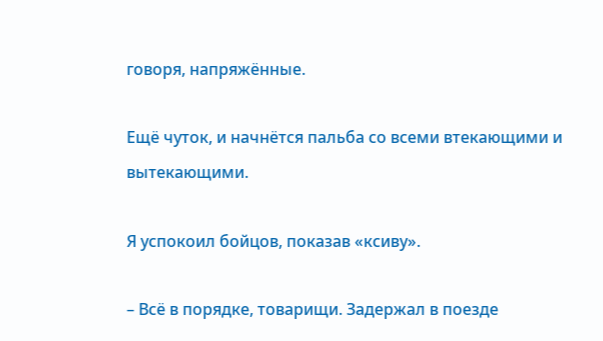говоря, напряжённые.

Ещё чуток, и начнётся пальба со всеми втекающими и вытекающими.

Я успокоил бойцов, показав «ксиву».

– Всё в порядке, товарищи. Задержал в поезде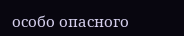особо опасного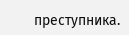преступника.